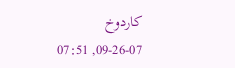كاردوخ
09-26-07, 07:51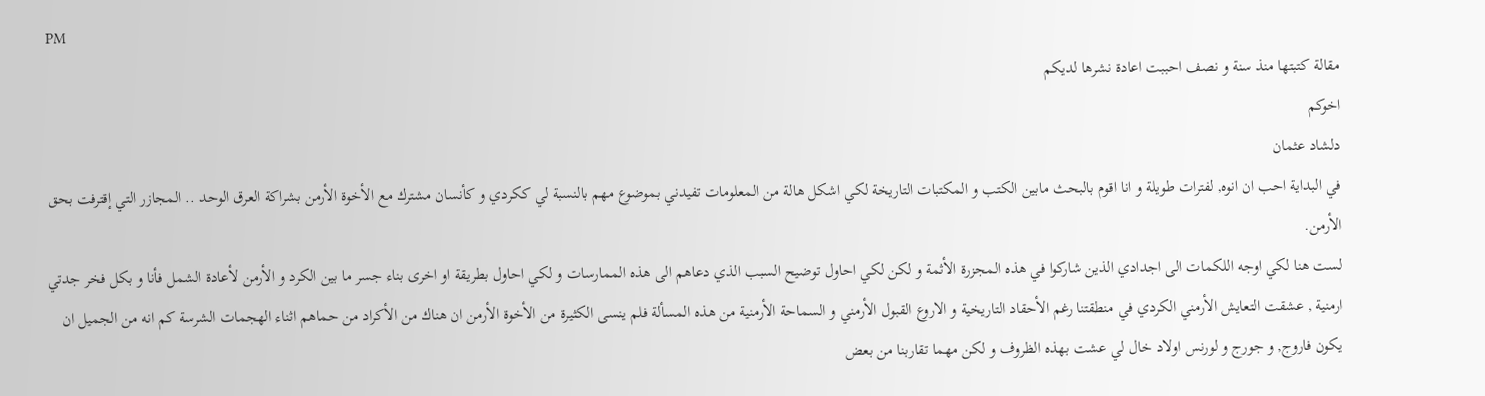PM
مقالة كتبتها منذ سنة و نصف احببت اعادة نشرها لديكم
اخوكم
دلشاد عثمان
في البداية احب ان انوه, لفترات طويلة و انا اقوم بالبحث مابين الكتب و المكتبات التاريخة لكي اشكل هالة من المعلومات تفيدني بموضوع مهم بالنسبة لي ككردي و كأنسان مشترك مع الأخوة الأرمن بشراكة العرق الوحد .. المجازر التي إقترفت بحق الأرمن.
لست هنا لكي اوجه اللكمات الى اجدادي الذين شاركوا في هذه المجزرة الأثمة و لكن لكي احاول توضيح السبب الذي دعاهم الى هذه الممارسات و لكي احاول بطريقة او اخرى بناء جسر ما بين الكرد و الأرمن لأعادة الشمل فأنا و بكل فخر جدتي ارمنية , عشقت التعايش الأرمني الكردي في منطقتنا رغم الأحقاد التاريخية و الاروع القبول الأرمني و السماحة الأرمنية من هذه المسألة فلم ينسى الكثيرة من الأخوة الأرمن ان هناك من الأكراد من حماهم اثناء الهجمات الشرسة كم انه من الجميل ان يكون فاروج, و جورج و لورنس اولاد خال لي عشت بهذه الظروف و لكن مهما تقاربنا من بعض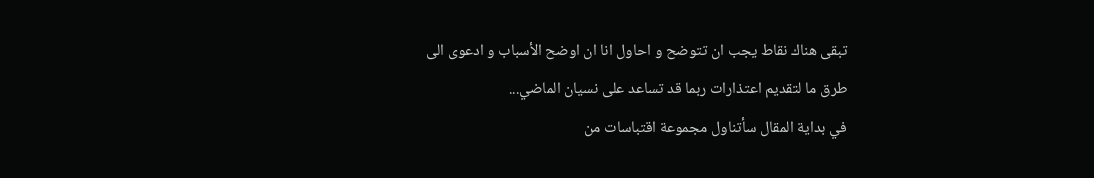تبقى هناك نقاط يجب ان تتوضح و احاول انا ان اوضح الأسباب و ادعوى الى طرق ما لتقديم اعتذارات ربما قد تساعد على نسيان الماضي...
في بداية المقال سأتناول مجموعة اقتباسات من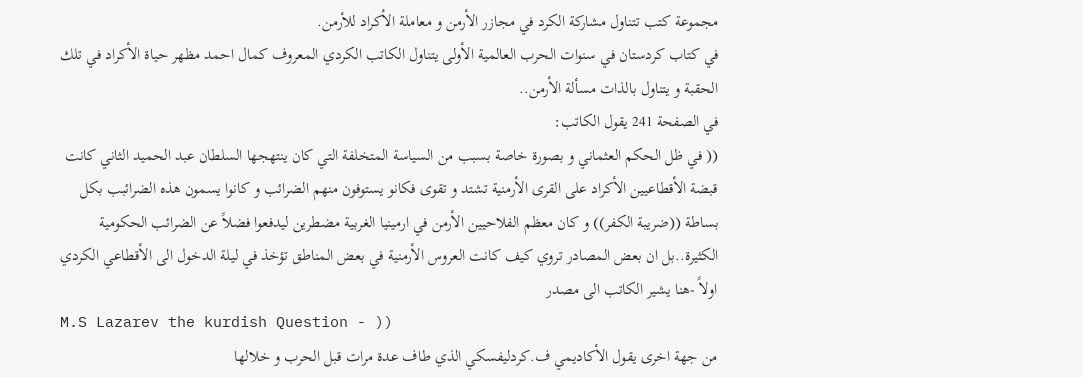مجموعة كتب تتناول مشاركة الكرد في مجازر الأرمن و معاملة الأكراد للأرمن.
في كتاب كردستان في سنوات الحرب العالمية الأولى يتناول الكاتب الكردي المعروف كمال احمد مظهر حياة الأكراد في تلك الحقبة و يتناول بالذات مسألة الأرمن..
في الصفحة 241 يقول الكاتب:
(( في ظل الحكم العثماني و بصورة خاصة بسبب من السياسة المتخلفة التي كان ينتهجها السلطان عبد الحميد الثاني كانت قبضة الأقطاعيين الأكراد على القرى الأرمنية تشتد و تقوى فكانو يستوفون منهم الضرائب و كانوا يسمون هذه الضرائبب بكل بساطة ((ضريبة الكفر)) و كان معظم الفلاحيين الأرمن في ارمينيا الغربية مضطرين ليدفعوا فضلاً عن الضرائب الحكومية الكثيرة..بل ان بعض المصادر تروي كيف كانت العروس الأرمنية في بعض المناطق تؤخذ في ليلة الدخول الى الأقطاعي الكردي اولاً -هنا يشير الكاتب الى مصدر
M.S Lazarev the kurdish Question - ))
من جهة اخرى يقول الأكاديمي ف.كردليفسكي الذي طاف عدة مرات قبل الحرب و خلالها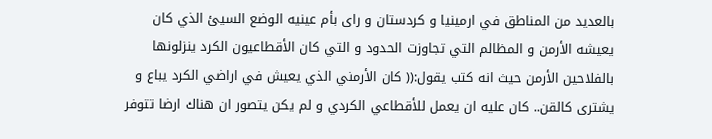بالعديد من المناطق في ارمينيا و كردستان و راى بأم عينيه الوضع السيئ الذي كان يعيشه الأرمن و المظالم التي تجاوزت الحدود و التي كان الأقطاعيون الكرد ينزلونها بالفلاحين الأرمن حيث انه كتب يقول:(( كان الأرمني الذي يعيش في اراضي الكرد يباع و يشترى كالقن.. كان عليه ان يعمل للأقطاعي الكردي و لم يكن يتصور ان هناك ارضا تتوفر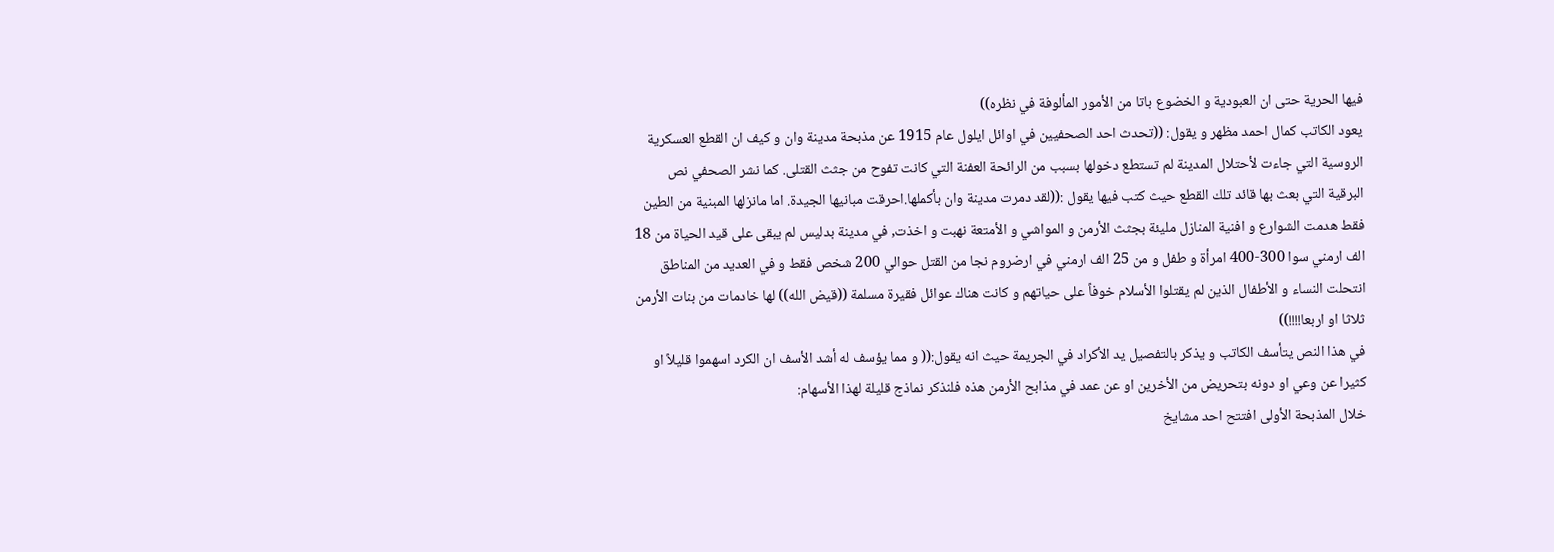فيها الحرية حتى ان العبودية و الخضوع باتا من الأمور المألوفة في نظره))
يعود الكاتب كمال احمد مظهر و يقول: ((تحدث احد الصحفيين في اوائل ايلول عام 1915 عن مذبحة مدينة وان و كيف ان القطع العسكرية الروسية التي جاءت لأحتلال المدينة لم تستطع دخولها بسبب من الرائحة العفنة التي كانت تفوح من جثث القتلى. كما نشر الصحفي نص البرقية التي بعث بها قائد تلك القطع حيث كتب فيها يقول :((لقد دمرت مدينة وان بأكملها.احرقت مبانيها الجيدة. اما مانزلها المبنية من الطين فقط هدمت الشوارع و افنية المنازل مليئة بجثث الأرمن و المواشي و الأمتعة نهبت و اخذت, في مدينة بدليس لم يبقى على قيد الحياة من 18 الف ارمني سوا 300-400 امرأة و طفل و من 25 الف ارمني في ارضروم نجا من القتل حوالي 200 شخص فقط و في العديد من المناطق انتحلت النساء و الأطفال الذين لم يقتلوا الأسلام خوفاً على حياتهم و كانت هناك عوائل فقيرة مسلمة ((قيض الله)) لها خادمات من بنات الأرمن ثلاثا او اربعا!!!!))
في هذا النص يتأسف الكاتب و يذكر بالتفصيل يد الأكراد في الجريمة حيث انه يقول:(( و مما يؤسف له أشد الأسف ان الكرد اسهموا قليلاً او كثيرا عن وعي او دونه بتحريض من الأخرين او عن عمد في مذابح الأرمن هذه فلنذكر نماذج قليلة لهذا الأسهام:
خلال المذبحة الأولى افتتح احد مشايخ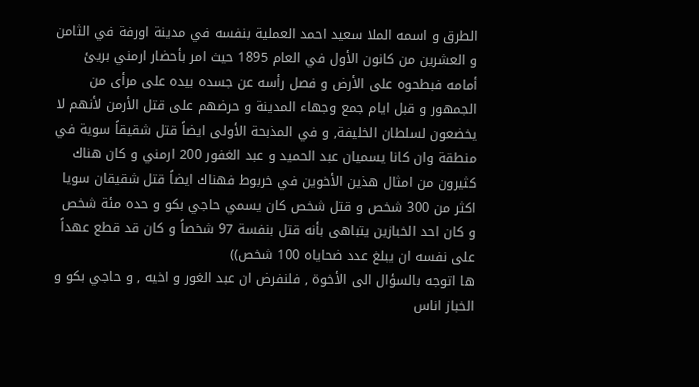الطرق و اسمه الملا سعيد احمد العملية بنفسه في مدينة اورفة في الثامن و العشرين من كانون الأول في العام 1895 حيث امر بأحضار ارمني بريئ أمامه فبطحوه على الأرض و فصل رأسه عن جسده بيده على مرأى من الجمهور و قبل ايام جمع وجهاء المدينة و حرضهم على قتل الأرمن لأنهم لا يخضعون لسلطان الخليفة, و في المذبحة الأولى ايضاً قتل شقيقاً سوية في منطقة وان كانا يسميان عبد الحميد و عبد الغفور 200 ارمني و كان هناك كثيرون من امثال هذين الأخوين في خربوط فهناك ايضاً قتل شقيقان سويا اكثر من 300 شخص و قتل شخص كان يسمي حاجي بكو و حده مئة شخص و كان احد الخبازين يتباهى بأنه قتل بنفسة 97 شخصاً و كان قد قطع عهداً على نفسه ان يبلغ عدد ضحاياه 100 شخص))
ها اتوجه بالسؤال الى الأخوة , فلنفرض ان عبد الغور و اخيه , و حاجي بكو و الخباز اناس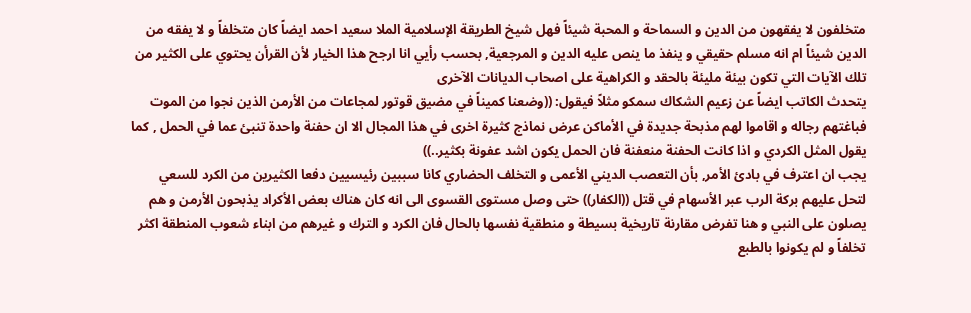متخلفون لا يفقهون من الدين و السماحة و المحبة شيئاً فهل شيخ الطريقة الإسلامية الملا سعيد احمد ايضاً كان متخلفاً و لا يفقه من الدين شيئاً ام انه مسلم حقيقي و ينفذ ما ينص عليه الدين و المرجعية, بحسب رأيي انا ارجح هذا الخيار لأن القرأن يحتوي على الكثير من تلك الآيات التي تكون بيئة مليئة بالحقد و الكراهية على اصحاب الديانات الآخرى
يتحدث الكاتب ايضاً عن زعيم الشكاك سمكو مثلاً فيقول: ((وضعنا كميناً في مضيق قوتور لمجاعات من الأرمن الذين نجوا من الموت فباغتهم رجاله و اقاموا لهم مذبحة جديدة في الأماكن عرض نماذج كثيرة اخرى في هذا المجال الا ان حفنة واحدة تنبئ عما في الحمل , كما يقول المثل الكردي و اذا كانت الحفنة منعفنة فان الحمل يكون اشد عفونة بكثير..))
يجب ان اعترف في بادئ الأمر, بأن التعصب الديني الأعمى و التخلف الحضاري كانا سببين رئيسيين دفعا الكثيرين من الكرد للسعي لتحل عليهم بركة الرب عبر الأسهام في قتل ((الكفار)) حتى وصل مستوى القسوى الى انه كان هناك بعض الأكراد يذبحون الأرمن و هم يصلون على النبي و هنا تفرض مقارنة تاريخية بسيطة و منطقية نفسها بالحال فان الكرد و الترك و غيرهم من ابناء شعوب المنطقة اكثر تخلفاً و لم يكونوا بالطبع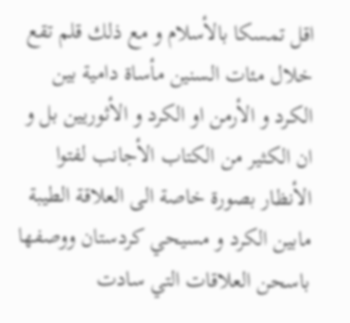اقل تمسكا بالأسلام و مع ذلك قلم تقع خلال مئات السنين مأساة دامية بين الكرد و الأرمن او الكرد و الأثوريين بل و ان الكثير من الكتاب الأجانب لفتوا الأنظار بصورة خاصة الى العلاقة الطيبة مابين الكرد و مسيحي كردستان ووصفها باسحن العلاقات التي سادت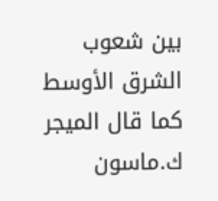بين شعوب الشرق الأوسط كما قال الميجر ك.ماسون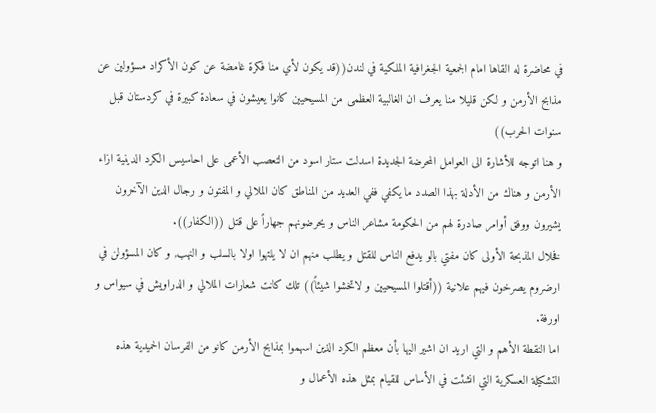في محاضرة له القاها امام الجمعية الجغرافية الملكية في لندن((قد يكون لأي منا فكرة غامضة عن كون الأكراد مسؤولين عن مذابح الأرمن و لكن قليلا منا يعرف ان الغالبية العظمى من المسيحيين كانوا يعيشون في سعادة كبيرة في كردستان قبل سنوات الحرب))
و هنا اتوجه للأشارة الى العوامل المحرضة الجديدة اسدلت ستار اسود من التعصب الأعمى على احاسيس الكرد الدينية ازاء الأرمن و هناك من الأدلة بهذا الصدد ما يكفي ففي العديد من المناطق كان الملالي و المفتون و رجال الدين الآخرون يشيرون ووفق أوامر صادرة لهم من الحكومة مشاعر الناس و يحرضونهم جهاراً على قتل ((الكفار)).
فخلال المذبحة الأولى كان مفتي بالو يدفع الناس للقتل و يطلب منهم ان لا يلتهوا اولا بالسلب و النهب, و كان المسؤولن في ارضروم يصرخون فيهم علانية ((أقتلوا المسيحيين و لاتخشوا شيئاً)) تلك كانت شعارات الملالي و الدراويش في سيواس و اورفة.
اما النقطة الأهم و التي اريد ان اشير اليها بأن معظم الكرد الذين اسهموا بمذابح الأرمن كانو من الفرسان الحميدية هذه التشكيلة العسكرية التي انشئت في الأساس للقيام بمثل هذه الأعمال و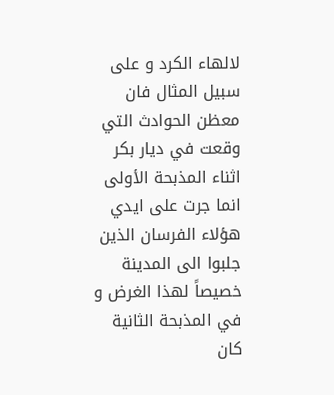لالهاء الكرد و على سبيل المثال فان معظن الحوادث التي وقعت في ديار بكر اثناء المذبحة الأولى انما جرت على ايدي هؤلاء الفرسان الذين جلبوا الى المدينة خصيصاً لهذا الغرض و في المذبحة الثانية كان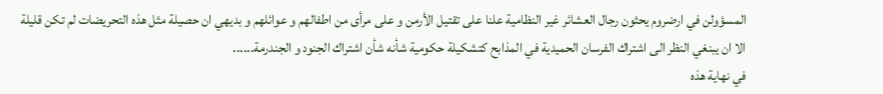المسؤولن في ارضروم يحثون رجال العشائر غير النظامية علنا على تقتيل الأرمن و على مرأى من اطفالهم و عوائلهم و بديهي ان حصيلة مثل هذه التحريضات لم تكن قليلة الا ان يبنغي النظر الى اشتراك الفرسان الحميدية في المذابح كتشكيلة حكومية شأنه شأن اشتراك الجنود و الجندرمة......
في نهاية هذه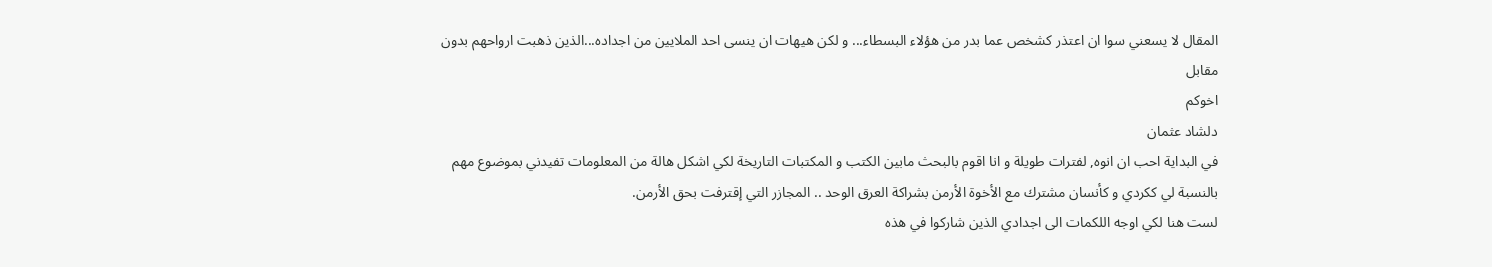المقال لا يسعني سوا ان اعتذر كشخص عما بدر من هؤلاء البسطاء... و لكن هيهات ان ينسى احد الملايين من اجداده...الذين ذهبت ارواحهم بدون مقابل
اخوكم
دلشاد عثمان
في البداية احب ان انوه, لفترات طويلة و انا اقوم بالبحث مابين الكتب و المكتبات التاريخة لكي اشكل هالة من المعلومات تفيدني بموضوع مهم بالنسبة لي ككردي و كأنسان مشترك مع الأخوة الأرمن بشراكة العرق الوحد .. المجازر التي إقترفت بحق الأرمن.
لست هنا لكي اوجه اللكمات الى اجدادي الذين شاركوا في هذه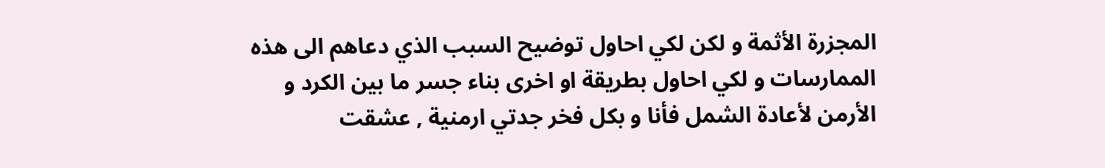المجزرة الأثمة و لكن لكي احاول توضيح السبب الذي دعاهم الى هذه الممارسات و لكي احاول بطريقة او اخرى بناء جسر ما بين الكرد و الأرمن لأعادة الشمل فأنا و بكل فخر جدتي ارمنية , عشقت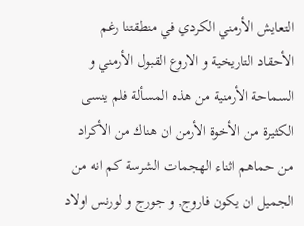التعايش الأرمني الكردي في منطقتنا رغم الأحقاد التاريخية و الاروع القبول الأرمني و السماحة الأرمنية من هذه المسألة فلم ينسى الكثيرة من الأخوة الأرمن ان هناك من الأكراد من حماهم اثناء الهجمات الشرسة كم انه من الجميل ان يكون فاروج, و جورج و لورنس اولاد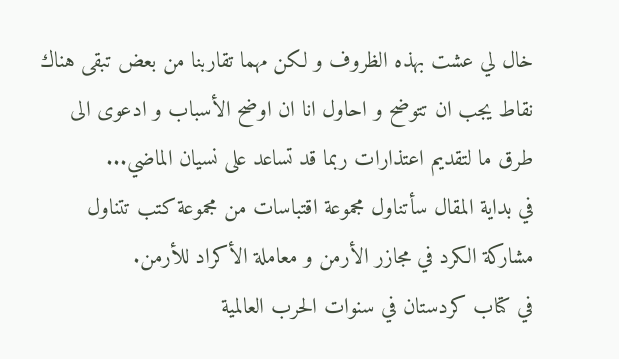خال لي عشت بهذه الظروف و لكن مهما تقاربنا من بعض تبقى هناك نقاط يجب ان تتوضح و احاول انا ان اوضح الأسباب و ادعوى الى طرق ما لتقديم اعتذارات ربما قد تساعد على نسيان الماضي...
في بداية المقال سأتناول مجموعة اقتباسات من مجموعة كتب تتناول مشاركة الكرد في مجازر الأرمن و معاملة الأكراد للأرمن.
في كتاب كردستان في سنوات الحرب العالمية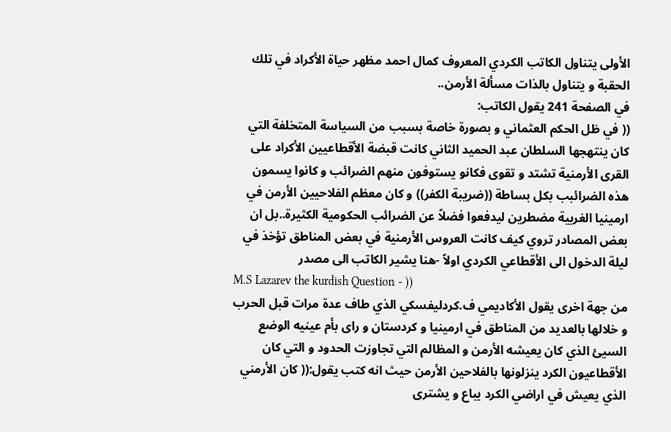الأولى يتناول الكاتب الكردي المعروف كمال احمد مظهر حياة الأكراد في تلك الحقبة و يتناول بالذات مسألة الأرمن..
في الصفحة 241 يقول الكاتب:
(( في ظل الحكم العثماني و بصورة خاصة بسبب من السياسة المتخلفة التي كان ينتهجها السلطان عبد الحميد الثاني كانت قبضة الأقطاعيين الأكراد على القرى الأرمنية تشتد و تقوى فكانو يستوفون منهم الضرائب و كانوا يسمون هذه الضرائبب بكل بساطة ((ضريبة الكفر)) و كان معظم الفلاحيين الأرمن في ارمينيا الغربية مضطرين ليدفعوا فضلاً عن الضرائب الحكومية الكثيرة..بل ان بعض المصادر تروي كيف كانت العروس الأرمنية في بعض المناطق تؤخذ في ليلة الدخول الى الأقطاعي الكردي اولاً -هنا يشير الكاتب الى مصدر
M.S Lazarev the kurdish Question - ))
من جهة اخرى يقول الأكاديمي ف.كردليفسكي الذي طاف عدة مرات قبل الحرب و خلالها بالعديد من المناطق في ارمينيا و كردستان و راى بأم عينيه الوضع السيئ الذي كان يعيشه الأرمن و المظالم التي تجاوزت الحدود و التي كان الأقطاعيون الكرد ينزلونها بالفلاحين الأرمن حيث انه كتب يقول:(( كان الأرمني الذي يعيش في اراضي الكرد يباع و يشترى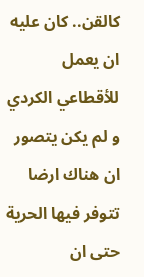كالقن.. كان عليه ان يعمل للأقطاعي الكردي و لم يكن يتصور ان هناك ارضا تتوفر فيها الحرية حتى ان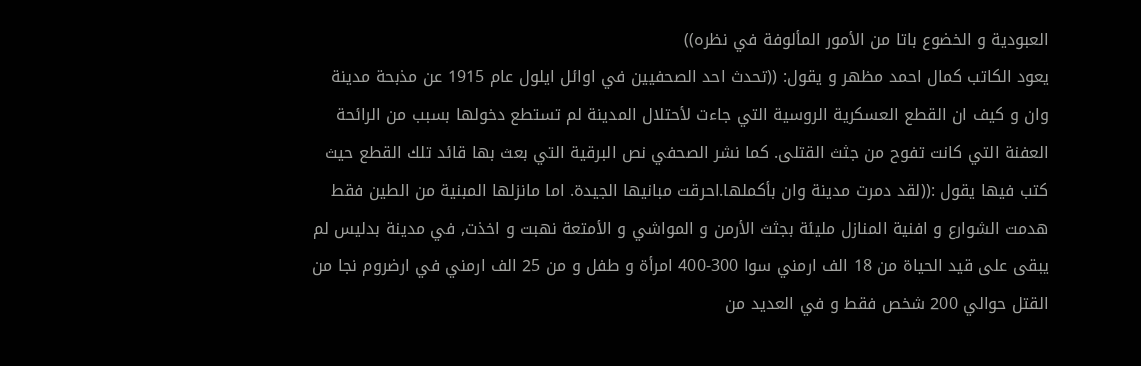العبودية و الخضوع باتا من الأمور المألوفة في نظره))
يعود الكاتب كمال احمد مظهر و يقول: ((تحدث احد الصحفيين في اوائل ايلول عام 1915 عن مذبحة مدينة وان و كيف ان القطع العسكرية الروسية التي جاءت لأحتلال المدينة لم تستطع دخولها بسبب من الرائحة العفنة التي كانت تفوح من جثث القتلى. كما نشر الصحفي نص البرقية التي بعث بها قائد تلك القطع حيث كتب فيها يقول :((لقد دمرت مدينة وان بأكملها.احرقت مبانيها الجيدة. اما مانزلها المبنية من الطين فقط هدمت الشوارع و افنية المنازل مليئة بجثث الأرمن و المواشي و الأمتعة نهبت و اخذت, في مدينة بدليس لم يبقى على قيد الحياة من 18 الف ارمني سوا 300-400 امرأة و طفل و من 25 الف ارمني في ارضروم نجا من القتل حوالي 200 شخص فقط و في العديد من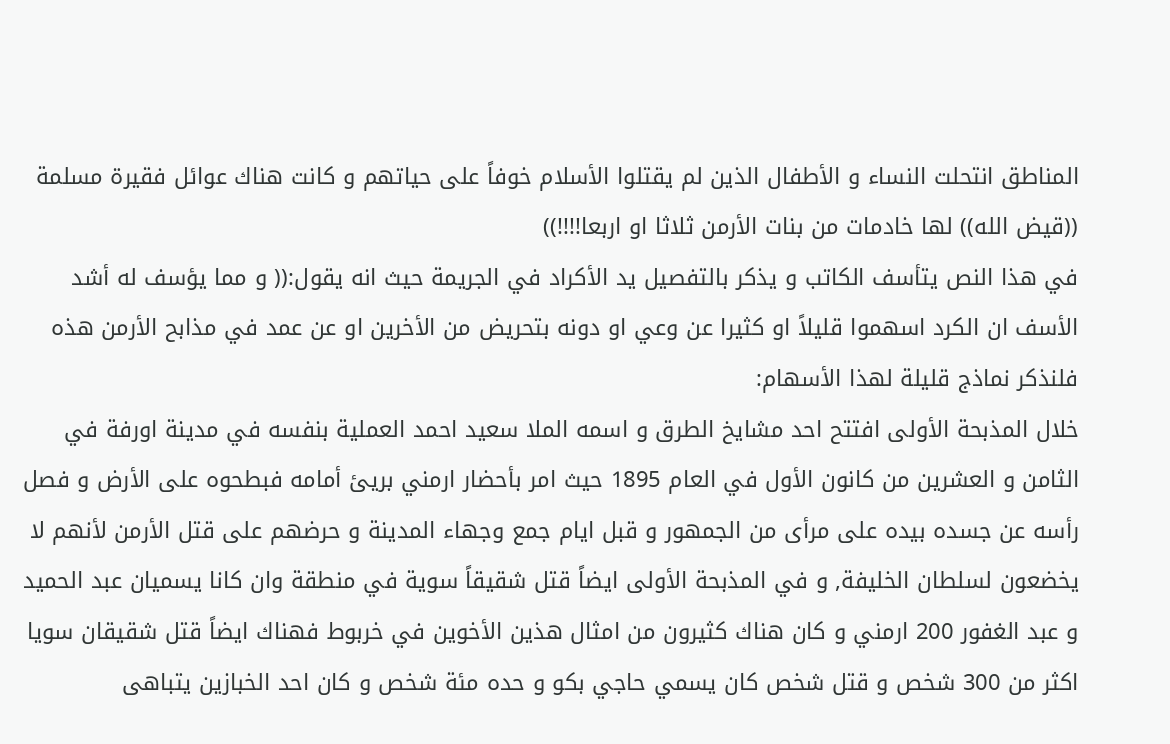المناطق انتحلت النساء و الأطفال الذين لم يقتلوا الأسلام خوفاً على حياتهم و كانت هناك عوائل فقيرة مسلمة ((قيض الله)) لها خادمات من بنات الأرمن ثلاثا او اربعا!!!!))
في هذا النص يتأسف الكاتب و يذكر بالتفصيل يد الأكراد في الجريمة حيث انه يقول:(( و مما يؤسف له أشد الأسف ان الكرد اسهموا قليلاً او كثيرا عن وعي او دونه بتحريض من الأخرين او عن عمد في مذابح الأرمن هذه فلنذكر نماذج قليلة لهذا الأسهام:
خلال المذبحة الأولى افتتح احد مشايخ الطرق و اسمه الملا سعيد احمد العملية بنفسه في مدينة اورفة في الثامن و العشرين من كانون الأول في العام 1895 حيث امر بأحضار ارمني بريئ أمامه فبطحوه على الأرض و فصل رأسه عن جسده بيده على مرأى من الجمهور و قبل ايام جمع وجهاء المدينة و حرضهم على قتل الأرمن لأنهم لا يخضعون لسلطان الخليفة, و في المذبحة الأولى ايضاً قتل شقيقاً سوية في منطقة وان كانا يسميان عبد الحميد و عبد الغفور 200 ارمني و كان هناك كثيرون من امثال هذين الأخوين في خربوط فهناك ايضاً قتل شقيقان سويا اكثر من 300 شخص و قتل شخص كان يسمي حاجي بكو و حده مئة شخص و كان احد الخبازين يتباهى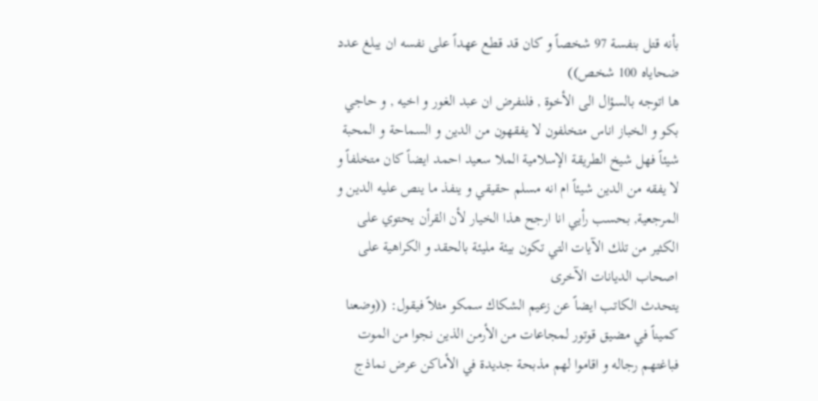بأنه قتل بنفسة 97 شخصاً و كان قد قطع عهداً على نفسه ان يبلغ عدد ضحاياه 100 شخص))
ها اتوجه بالسؤال الى الأخوة , فلنفرض ان عبد الغور و اخيه , و حاجي بكو و الخباز اناس متخلفون لا يفقهون من الدين و السماحة و المحبة شيئاً فهل شيخ الطريقة الإسلامية الملا سعيد احمد ايضاً كان متخلفاً و لا يفقه من الدين شيئاً ام انه مسلم حقيقي و ينفذ ما ينص عليه الدين و المرجعية, بحسب رأيي انا ارجح هذا الخيار لأن القرأن يحتوي على الكثير من تلك الآيات التي تكون بيئة مليئة بالحقد و الكراهية على اصحاب الديانات الآخرى
يتحدث الكاتب ايضاً عن زعيم الشكاك سمكو مثلاً فيقول: ((وضعنا كميناً في مضيق قوتور لمجاعات من الأرمن الذين نجوا من الموت فباغتهم رجاله و اقاموا لهم مذبحة جديدة في الأماكن عرض نماذج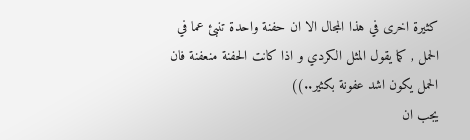كثيرة اخرى في هذا المجال الا ان حفنة واحدة تنبئ عما في الحمل , كما يقول المثل الكردي و اذا كانت الحفنة منعفنة فان الحمل يكون اشد عفونة بكثير..))
يجب ان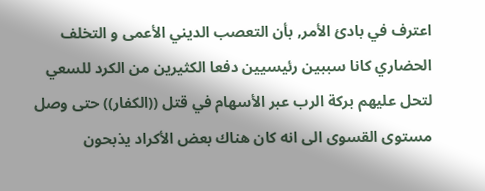اعترف في بادئ الأمر, بأن التعصب الديني الأعمى و التخلف الحضاري كانا سببين رئيسيين دفعا الكثيرين من الكرد للسعي لتحل عليهم بركة الرب عبر الأسهام في قتل ((الكفار)) حتى وصل مستوى القسوى الى انه كان هناك بعض الأكراد يذبحون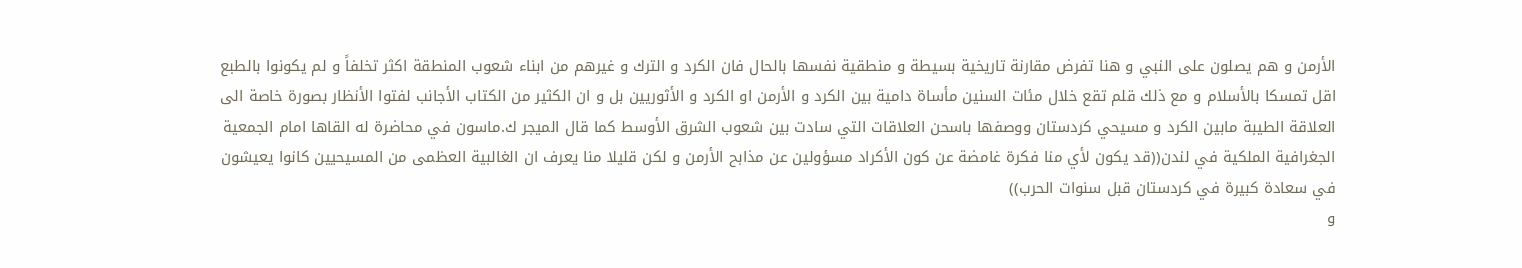الأرمن و هم يصلون على النبي و هنا تفرض مقارنة تاريخية بسيطة و منطقية نفسها بالحال فان الكرد و الترك و غيرهم من ابناء شعوب المنطقة اكثر تخلفاً و لم يكونوا بالطبع اقل تمسكا بالأسلام و مع ذلك قلم تقع خلال مئات السنين مأساة دامية بين الكرد و الأرمن او الكرد و الأثوريين بل و ان الكثير من الكتاب الأجانب لفتوا الأنظار بصورة خاصة الى العلاقة الطيبة مابين الكرد و مسيحي كردستان ووصفها باسحن العلاقات التي سادت بين شعوب الشرق الأوسط كما قال الميجر ك.ماسون في محاضرة له القاها امام الجمعية الجغرافية الملكية في لندن((قد يكون لأي منا فكرة غامضة عن كون الأكراد مسؤولين عن مذابح الأرمن و لكن قليلا منا يعرف ان الغالبية العظمى من المسيحيين كانوا يعيشون في سعادة كبيرة في كردستان قبل سنوات الحرب))
و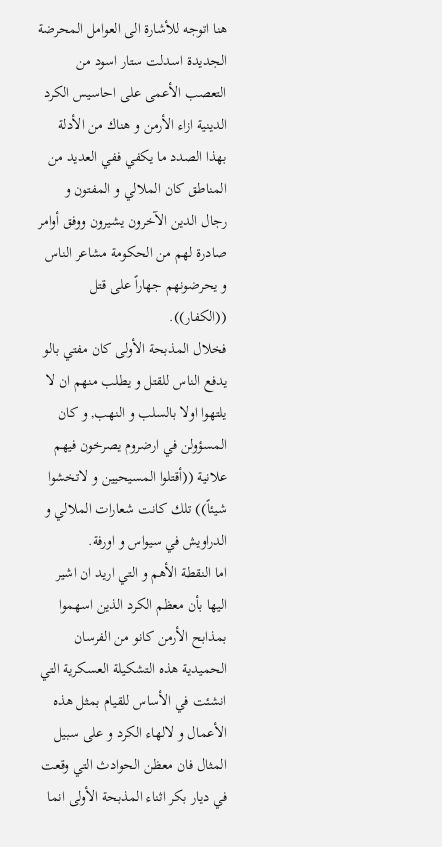هنا اتوجه للأشارة الى العوامل المحرضة الجديدة اسدلت ستار اسود من التعصب الأعمى على احاسيس الكرد الدينية ازاء الأرمن و هناك من الأدلة بهذا الصدد ما يكفي ففي العديد من المناطق كان الملالي و المفتون و رجال الدين الآخرون يشيرون ووفق أوامر صادرة لهم من الحكومة مشاعر الناس و يحرضونهم جهاراً على قتل ((الكفار)).
فخلال المذبحة الأولى كان مفتي بالو يدفع الناس للقتل و يطلب منهم ان لا يلتهوا اولا بالسلب و النهب, و كان المسؤولن في ارضروم يصرخون فيهم علانية ((أقتلوا المسيحيين و لاتخشوا شيئاً)) تلك كانت شعارات الملالي و الدراويش في سيواس و اورفة.
اما النقطة الأهم و التي اريد ان اشير اليها بأن معظم الكرد الذين اسهموا بمذابح الأرمن كانو من الفرسان الحميدية هذه التشكيلة العسكرية التي انشئت في الأساس للقيام بمثل هذه الأعمال و لالهاء الكرد و على سبيل المثال فان معظن الحوادث التي وقعت في ديار بكر اثناء المذبحة الأولى انما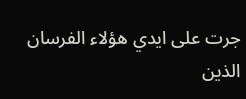جرت على ايدي هؤلاء الفرسان الذين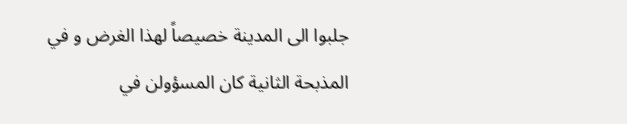جلبوا الى المدينة خصيصاً لهذا الغرض و في المذبحة الثانية كان المسؤولن في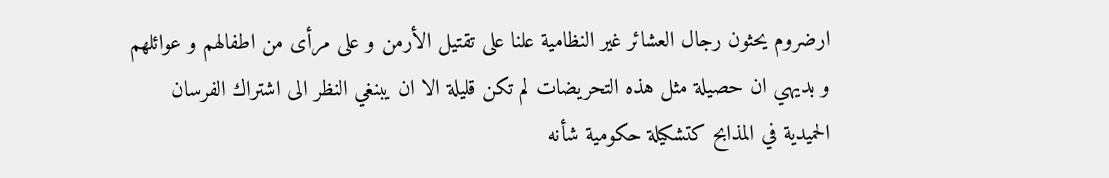ارضروم يحثون رجال العشائر غير النظامية علنا على تقتيل الأرمن و على مرأى من اطفالهم و عوائلهم و بديهي ان حصيلة مثل هذه التحريضات لم تكن قليلة الا ان يبنغي النظر الى اشتراك الفرسان الحميدية في المذابح كتشكيلة حكومية شأنه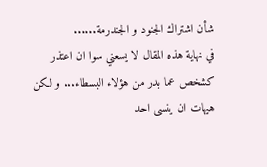شأن اشتراك الجنود و الجندرمة......
في نهاية هذه المقال لا يسعني سوا ان اعتذر كشخص عما بدر من هؤلاء البسطاء... و لكن هيهات ان ينسى احد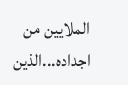الملايين من اجداده...الذين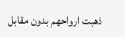ذهبت ارواحهم بدون مقابل